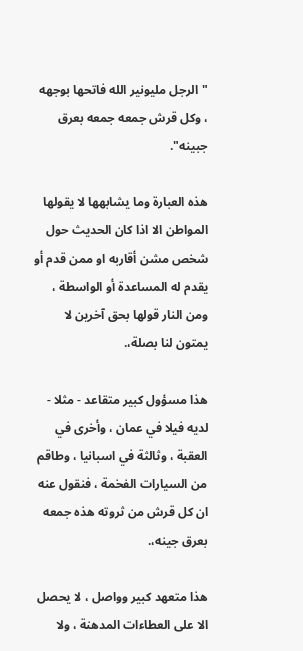"الرجل مليونير الله فاتحها بوجهه ، وكل قرش جمعه جمعه بعرق جبينه".

هذه العبارة وما يشابهها لا يقولها المواطن الا اذا كان الحديث حول شخص مشن أقاربه او ممن قدم أو يقدم له المساعدة أو الواسطة ، ومن النار قولها بحق آخرين لا يمتون لنا بصلة،.

هذا مسؤول كبير متقاعد - مثلا - لديه فيلا في عمان ، وأخرى في العقبة ، وثالثة في اسبانيا ، وطاقم من السيارات الفخمة ، فنقول عنه ان كل قرش من ثروته هذه جمعه بعرق جينه،.

هذا متعهد كبير وواصل ، لا يحصل الا على العطاءات المدهنة ، ولا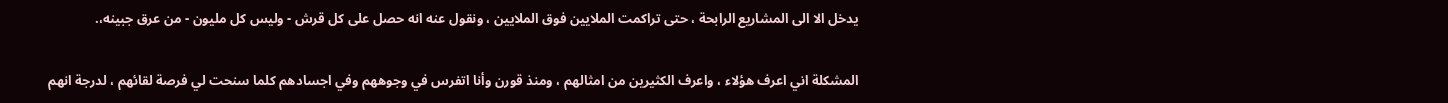يدخل الا الى المشاريع الرابحة ، حتى تراكمت الملايين فوق الملايين ، ونقول عنه انه حصل على كل قرش - وليس كل مليون - من عرق جبينه،.

المشكلة اني اعرف هؤلاء ، واعرف الكثيرين من امثالهم ، ومنذ قورن وأنا اتفرس في وجوههم وفي اجسادهم كلما سنحت لي فرصة لقائهم ، لدرجة انهم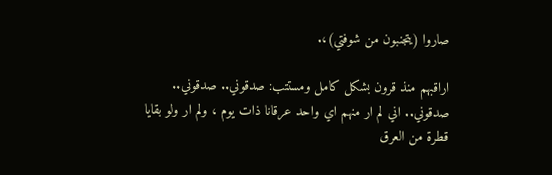صاروا (يتجنبون من شوفتي)،.

اراقبهم منذ قرون بشكل كامل ومستتب: صدقوني.. صدقوني.. صدقوني.. اني لم ار منهم اي واحد عرقانا ذات يوم ، ولم ار ولو بقايا قطرة من العرق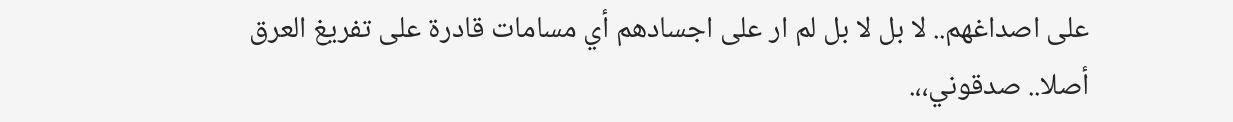على اصداغهم.. لا بل لا بل لم ار على اجسادهم أي مسامات قادرة على تفريغ العرق أصلا.. صدقوني،،.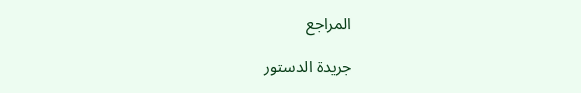المراجع

جريدة الدستور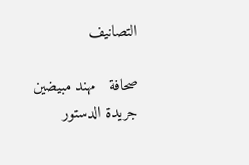التصانيف

صحافة   مهند مبيضين   جريدة الدستور